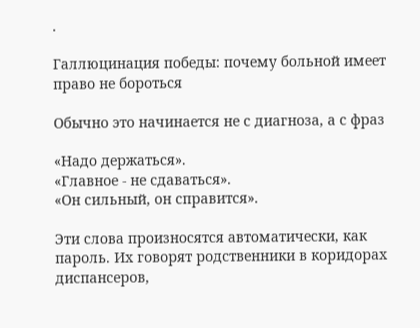.

Галлюцинация победы: почему больной имеет право не бороться

Обычно это начинается не с диагноза, а с фраз

«Надо держаться».
«Главное - не сдаваться».
«Он сильный, он справится».

Эти слова произносятся автоматически, как пароль. Их говорят родственники в коридорах диспансеров,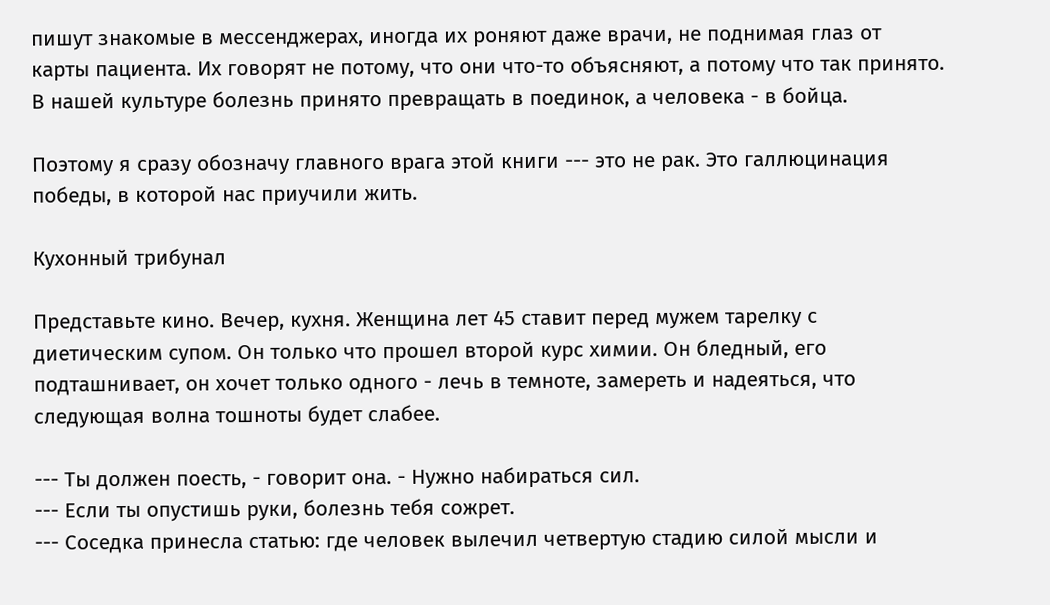пишут знакомые в мессенджерах, иногда их роняют даже врачи, не поднимая глаз от карты пациента. Их говорят не потому, что они что-то объясняют, а потому что так принято. В нашей культуре болезнь принято превращать в поединок, а человека - в бойца.

Поэтому я сразу обозначу главного врага этой книги --- это не рак. Это галлюцинация победы, в которой нас приучили жить.

Кухонный трибунал

Представьте кино. Вечер, кухня. Женщина лет 45 ставит перед мужем тарелку с диетическим супом. Он только что прошел второй курс химии. Он бледный, его подташнивает, он хочет только одного - лечь в темноте, замереть и надеяться, что следующая волна тошноты будет слабее.

--- Ты должен поесть, - говорит она. - Нужно набираться сил.
--- Если ты опустишь руки, болезнь тебя сожрет.
--- Соседка принесла статью: где человек вылечил четвертую стадию силой мысли и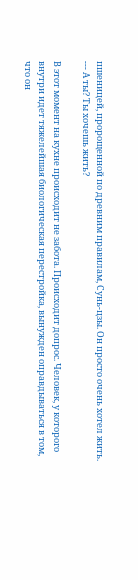пшеницей, пророщенной по древним правилам, Сунь-цзы. Он просто очень хотел жить.
--- А ты? Ты хочешь жить?

В этот момент на кухне происходит не забота. Происходит допрос. Человек, у которого внутри идет тяжелейшая биологическая перестройка, вынужден оправдываться в том, что он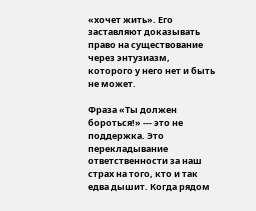«хочет жить». Его заставляют доказывать право на существование через энтузиазм, которого у него нет и быть не может.

Фраза «Ты должен бороться!» --- это не поддержка. Это перекладывание ответственности за наш страх на того, кто и так едва дышит. Когда рядом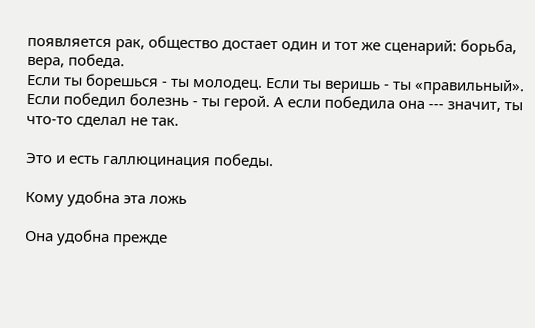появляется рак, общество достает один и тот же сценарий: борьба, вера, победа.
Если ты борешься - ты молодец. Если ты веришь - ты «правильный». Если победил болезнь - ты герой. А если победила она --- значит, ты что-то сделал не так.

Это и есть галлюцинация победы.

Кому удобна эта ложь

Она удобна прежде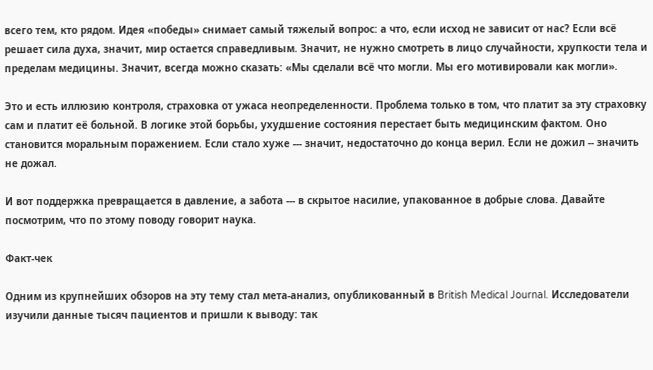всего тем, кто рядом. Идея «победы» снимает самый тяжелый вопрос: а что, если исход не зависит от нас? Если всё решает сила духа, значит, мир остается справедливым. Значит, не нужно смотреть в лицо случайности, хрупкости тела и пределам медицины. Значит, всегда можно сказать: «Мы сделали всё что могли. Мы его мотивировали как могли».

Это и есть иллюзию контроля, страховка от ужаса неопределенности. Проблема только в том, что платит за эту страховку сам и платит её больной. В логике этой борьбы, ухудшение состояния перестает быть медицинским фактом. Оно становится моральным поражением. Если стало хуже --- значит, недостаточно до конца верил. Если не дожил -- значить не дожал.

И вот поддержка превращается в давление, а забота --- в скрытое насилие, упакованное в добрые слова. Давайте посмотрим, что по этому поводу говорит наука.

Факт-чек

Одним из крупнейших обзоров на эту тему стал мета-анализ, опубликованный в British Medical Journal. Исследователи изучили данные тысяч пациентов и пришли к выводу: так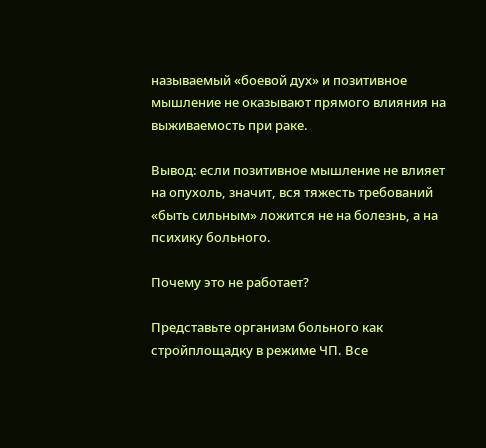называемый «боевой дух» и позитивное мышление не оказывают прямого влияния на выживаемость при раке.

Вывод: если позитивное мышление не влияет на опухоль, значит, вся тяжесть требований «быть сильным» ложится не на болезнь, а на психику больного.

Почему это не работает?

Представьте организм больного как стройплощадку в режиме ЧП. Все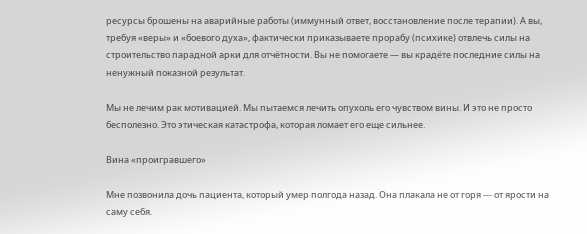ресурсы брошены на аварийные работы (иммунный ответ, восстановление после терапии). А вы, требуя «веры» и «боевого духа», фактически приказываете прорабу (психике) отвлечь силы на строительство парадной арки для отчётности. Вы не помогаете — вы крадёте последние силы на ненужный показной результат.

Мы не лечим рак мотивацией. Мы пытаемся лечить опухоль его чувством вины. И это не просто бесполезно. Это этическая катастрофа, которая ломает его еще сильнее.

Вина «проигравшего»

Мне позвонила дочь пациента, который умер полгода назад. Она плакала не от горя --- от ярости на саму себя.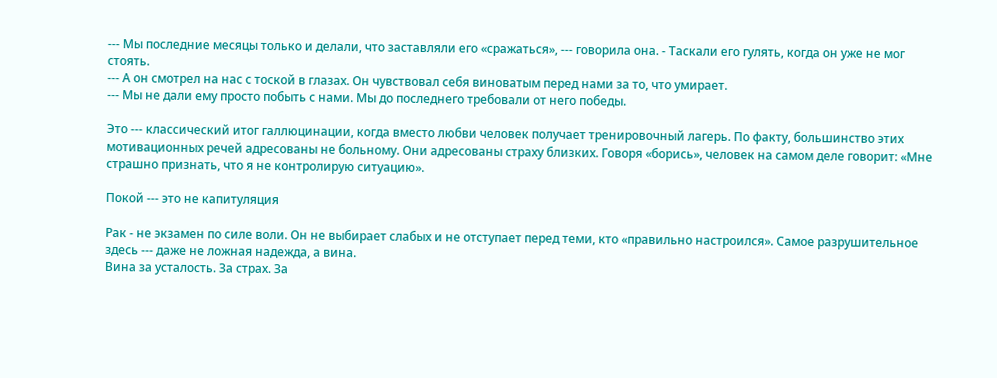--- Мы последние месяцы только и делали, что заставляли его «сражаться», --- говорила она. - Таскали его гулять, когда он уже не мог стоять.
--- А он смотрел на нас с тоской в глазах. Он чувствовал себя виноватым перед нами за то, что умирает.
--- Мы не дали ему просто побыть с нами. Мы до последнего требовали от него победы.

Это --- классический итог галлюцинации, когда вместо любви человек получает тренировочный лагерь. По факту, большинство этих мотивационных речей адресованы не больному. Они адресованы страху близких. Говоря «борись», человек на самом деле говорит: «Мне страшно признать, что я не контролирую ситуацию».

Покой --- это не капитуляция

Рак - не экзамен по силе воли. Он не выбирает слабых и не отступает перед теми, кто «правильно настроился». Самое разрушительное здесь --- даже не ложная надежда, а вина.
Вина за усталость. За страх. За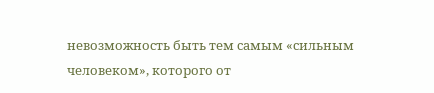невозможность быть тем самым «сильным человеком», которого от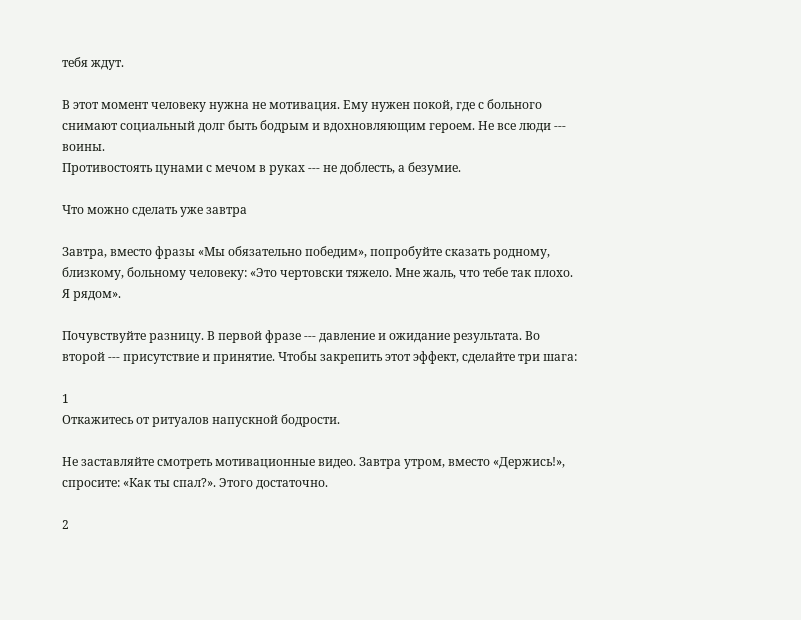тебя ждут.

В этот момент человеку нужна не мотивация. Ему нужен покой, где с больного снимают социальный долг быть бодрым и вдохновляющим героем. Не все люди --- воины.
Противостоять цунами с мечом в руках --- не доблесть, а безумие.

Что можно сделать уже завтра

Завтра, вместо фразы «Мы обязательно победим», попробуйте сказать родному, близкому, больному человеку: «Это чертовски тяжело. Мне жаль, что тебе так плохо. Я рядом».

Почувствуйте разницу. В первой фразе --- давление и ожидание результата. Во второй --- присутствие и принятие. Чтобы закрепить этот эффект, сделайте три шага:

1
Откажитесь от ритуалов напускной бодрости.

Не заставляйте смотреть мотивационные видео. Завтра утром, вместо «Держись!», спросите: «Как ты спал?». Этого достаточно.

2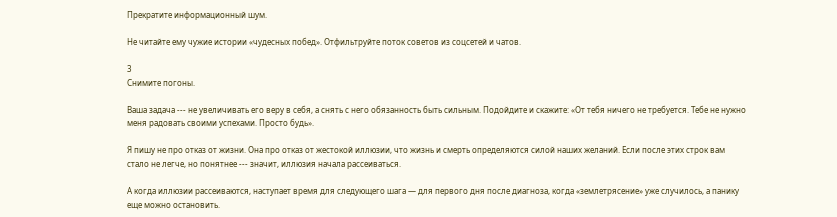Прекратите информационный шум.

Не читайте ему чужие истории «чудесных побед». Отфильтруйте поток советов из соцсетей и чатов.

3
Снимите погоны.

Ваша задача --- не увеличивать его веру в себя, а снять с него обязанность быть сильным. Подойдите и скажите: «От тебя ничего не требуется. Тебе не нужно меня радовать своими успехами. Просто будь».

Я пишу не про отказ от жизни. Она про отказ от жестокой иллюзии, что жизнь и смерть определяются силой наших желаний. Если после этих строк вам стало не легче, но понятнее --- значит, иллюзия начала рассеиваться.

А когда иллюзии рассеиваются, наступает время для следующего шага — для первого дня после диагноза, когда «землетрясение» уже случилось, а панику еще можно остановить.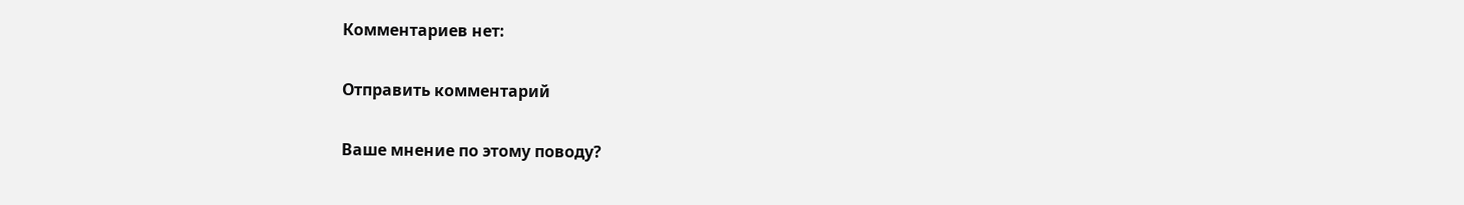Комментариев нет:

Отправить комментарий

Ваше мнение по этому поводу?